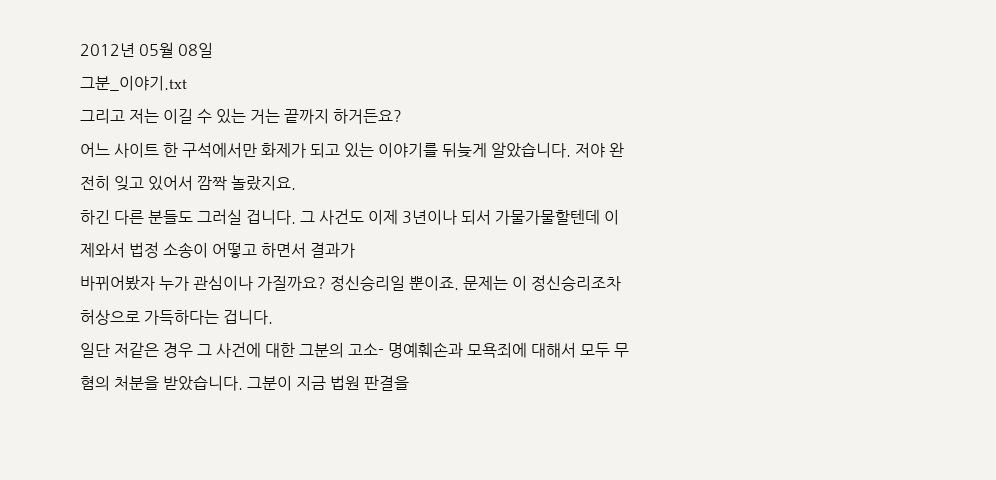2012년 05월 08일
그분_이야기.txt
그리고 저는 이길 수 있는 거는 끝까지 하거든요?
어느 사이트 한 구석에서만 화제가 되고 있는 이야기를 뒤늦게 알았습니다. 저야 완전히 잊고 있어서 깜짝 놀랐지요.
하긴 다른 분들도 그러실 겁니다. 그 사건도 이제 3년이나 되서 가물가물할텐데 이제와서 법정 소송이 어떻고 하면서 결과가
바뀌어봤자 누가 관심이나 가질까요? 정신승리일 뿐이죠. 문제는 이 정신승리조차 허상으로 가득하다는 겁니다.
일단 저같은 경우 그 사건에 대한 그분의 고소- 명예훼손과 모욕죄에 대해서 모두 무혐의 처분을 받았습니다. 그분이 지금 법원 판결을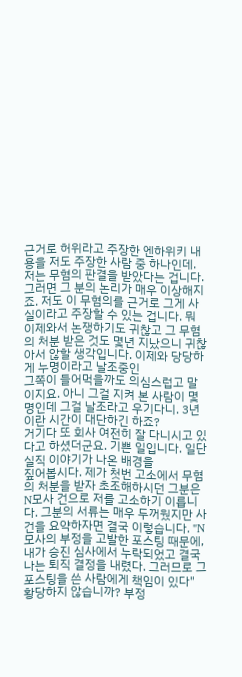근거로 허위라고 주장한 엔하위키 내용을 저도 주장한 사람 중 하나인데. 저는 무혐의 판결을 받았다는 겁니다.
그러면 그 분의 논리가 매우 이상해지죠. 저도 이 무혐의를 근거로 그게 사실이라고 주장할 수 있는 겁니다. 뭐 이제와서 논쟁하기도 귀찮고 그 무혐의 처분 받은 것도 몇년 지났으니 귀찮아서 않할 생각입니다. 이제와 당당하게 누명이라고 날조중인
그쪽이 들어먹을까도 의심스럽고 말이지요. 아니 그걸 지켜 본 사람이 몇명인데 그걸 날조라고 우기다니. 3년이란 시간이 대단하긴 하죠?
거기다 또 회사 여전히 잘 다니시고 있다고 하셨더군요. 기쁜 일입니다. 일단 실직 이야기가 나온 배경을
짚어봅시다. 제가 첫번 고소에서 무혐의 처분을 받자 초조해하시던 그분은 N모사 건으로 저를 고소하기 이릅니다. 그분의 서류는 매우 두꺼웠지만 사건을 요약하자면 결국 이렇습니다. "N모사의 부정을 고발한 포스팅 때문에, 내가 승진 심사에서 누락되었고 결국 나는 퇴직 결정을 내렸다. 그러므로 그 포스팅을 쓴 사람에게 책임이 있다" 황당하지 않습니까? 부정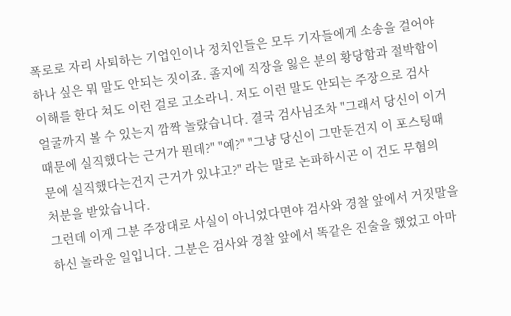폭로로 자리 사퇴하는 기업인이나 정치인들은 모두 기자들에게 소송을 걸어야 하나 싶은 뭐 말도 안되는 짓이죠. 졸지에 직장을 잃은 분의 황당함과 절박함이 이해를 한다 쳐도 이런 걸로 고소라니. 저도 이런 말도 안되는 주장으로 검사 얼굴까지 볼 수 있는지 깜짝 놀랐습니다. 결국 검사님조차 "그래서 당신이 이거 때문에 실직했다는 근거가 뭔데?" "예?" "그냥 당신이 그만둔건지 이 포스팅때문에 실직했다는건지 근거가 있냐고?" 라는 말로 논파하시곤 이 건도 무혐의 처분을 받았습니다.
그런데 이게 그분 주장대로 사실이 아니었다면야 검사와 경찰 앞에서 거짓말을 하신 놀라운 일입니다. 그분은 검사와 경찰 앞에서 똑같은 진술을 했었고 아마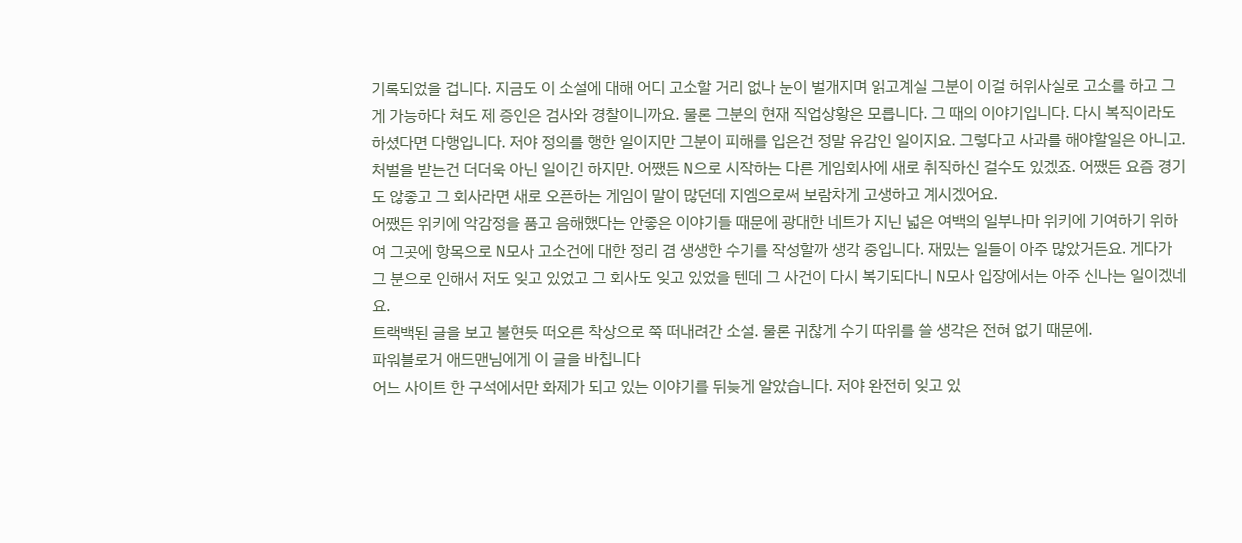기록되었을 겁니다. 지금도 이 소설에 대해 어디 고소할 거리 없나 눈이 벌개지며 읽고계실 그분이 이걸 허위사실로 고소를 하고 그게 가능하다 쳐도 제 증인은 검사와 경찰이니까요. 물론 그분의 현재 직업상황은 모릅니다. 그 때의 이야기입니다. 다시 복직이라도 하셨다면 다행입니다. 저야 정의를 행한 일이지만 그분이 피해를 입은건 정말 유감인 일이지요. 그렇다고 사과를 해야할일은 아니고. 처벌을 받는건 더더욱 아닌 일이긴 하지만. 어쨌든 N으로 시작하는 다른 게임회사에 새로 취직하신 걸수도 있겠죠. 어쨌든 요즘 경기도 않좋고 그 회사라면 새로 오픈하는 게임이 말이 많던데 지엠으로써 보람차게 고생하고 계시겠어요.
어쨌든 위키에 악감정을 품고 음해했다는 안좋은 이야기들 때문에 광대한 네트가 지닌 넓은 여백의 일부나마 위키에 기여하기 위하여 그곳에 항목으로 N모사 고소건에 대한 정리 겸 생생한 수기를 작성할까 생각 중입니다. 재밌는 일들이 아주 많았거든요. 게다가 그 분으로 인해서 저도 잊고 있었고 그 회사도 잊고 있었을 텐데 그 사건이 다시 복기되다니 N모사 입장에서는 아주 신나는 일이겠네요.
트랙백된 글을 보고 불현듯 떠오른 착상으로 쭉 떠내려간 소설. 물론 귀찮게 수기 따위를 쓸 생각은 전혀 없기 때문에.
파워블로거 애드맨님에게 이 글을 바칩니다
어느 사이트 한 구석에서만 화제가 되고 있는 이야기를 뒤늦게 알았습니다. 저야 완전히 잊고 있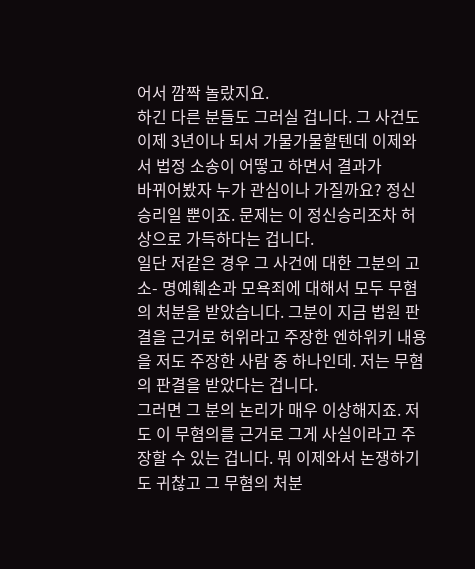어서 깜짝 놀랐지요.
하긴 다른 분들도 그러실 겁니다. 그 사건도 이제 3년이나 되서 가물가물할텐데 이제와서 법정 소송이 어떻고 하면서 결과가
바뀌어봤자 누가 관심이나 가질까요? 정신승리일 뿐이죠. 문제는 이 정신승리조차 허상으로 가득하다는 겁니다.
일단 저같은 경우 그 사건에 대한 그분의 고소- 명예훼손과 모욕죄에 대해서 모두 무혐의 처분을 받았습니다. 그분이 지금 법원 판결을 근거로 허위라고 주장한 엔하위키 내용을 저도 주장한 사람 중 하나인데. 저는 무혐의 판결을 받았다는 겁니다.
그러면 그 분의 논리가 매우 이상해지죠. 저도 이 무혐의를 근거로 그게 사실이라고 주장할 수 있는 겁니다. 뭐 이제와서 논쟁하기도 귀찮고 그 무혐의 처분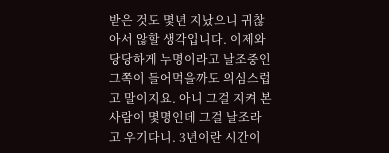받은 것도 몇년 지났으니 귀찮아서 않할 생각입니다. 이제와 당당하게 누명이라고 날조중인
그쪽이 들어먹을까도 의심스럽고 말이지요. 아니 그걸 지켜 본 사람이 몇명인데 그걸 날조라고 우기다니. 3년이란 시간이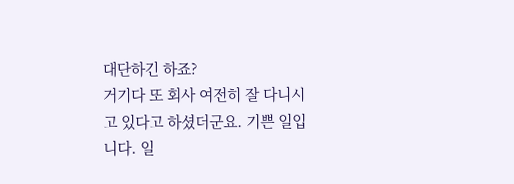대단하긴 하죠?
거기다 또 회사 여전히 잘 다니시고 있다고 하셨더군요. 기쁜 일입니다. 일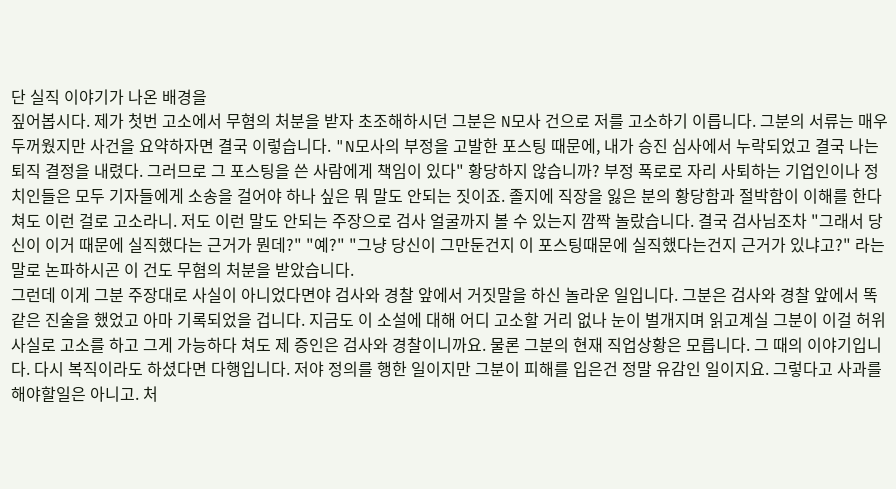단 실직 이야기가 나온 배경을
짚어봅시다. 제가 첫번 고소에서 무혐의 처분을 받자 초조해하시던 그분은 N모사 건으로 저를 고소하기 이릅니다. 그분의 서류는 매우 두꺼웠지만 사건을 요약하자면 결국 이렇습니다. "N모사의 부정을 고발한 포스팅 때문에, 내가 승진 심사에서 누락되었고 결국 나는 퇴직 결정을 내렸다. 그러므로 그 포스팅을 쓴 사람에게 책임이 있다" 황당하지 않습니까? 부정 폭로로 자리 사퇴하는 기업인이나 정치인들은 모두 기자들에게 소송을 걸어야 하나 싶은 뭐 말도 안되는 짓이죠. 졸지에 직장을 잃은 분의 황당함과 절박함이 이해를 한다 쳐도 이런 걸로 고소라니. 저도 이런 말도 안되는 주장으로 검사 얼굴까지 볼 수 있는지 깜짝 놀랐습니다. 결국 검사님조차 "그래서 당신이 이거 때문에 실직했다는 근거가 뭔데?" "예?" "그냥 당신이 그만둔건지 이 포스팅때문에 실직했다는건지 근거가 있냐고?" 라는 말로 논파하시곤 이 건도 무혐의 처분을 받았습니다.
그런데 이게 그분 주장대로 사실이 아니었다면야 검사와 경찰 앞에서 거짓말을 하신 놀라운 일입니다. 그분은 검사와 경찰 앞에서 똑같은 진술을 했었고 아마 기록되었을 겁니다. 지금도 이 소설에 대해 어디 고소할 거리 없나 눈이 벌개지며 읽고계실 그분이 이걸 허위사실로 고소를 하고 그게 가능하다 쳐도 제 증인은 검사와 경찰이니까요. 물론 그분의 현재 직업상황은 모릅니다. 그 때의 이야기입니다. 다시 복직이라도 하셨다면 다행입니다. 저야 정의를 행한 일이지만 그분이 피해를 입은건 정말 유감인 일이지요. 그렇다고 사과를 해야할일은 아니고. 처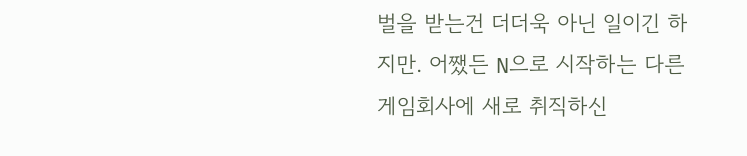벌을 받는건 더더욱 아닌 일이긴 하지만. 어쨌든 N으로 시작하는 다른 게임회사에 새로 취직하신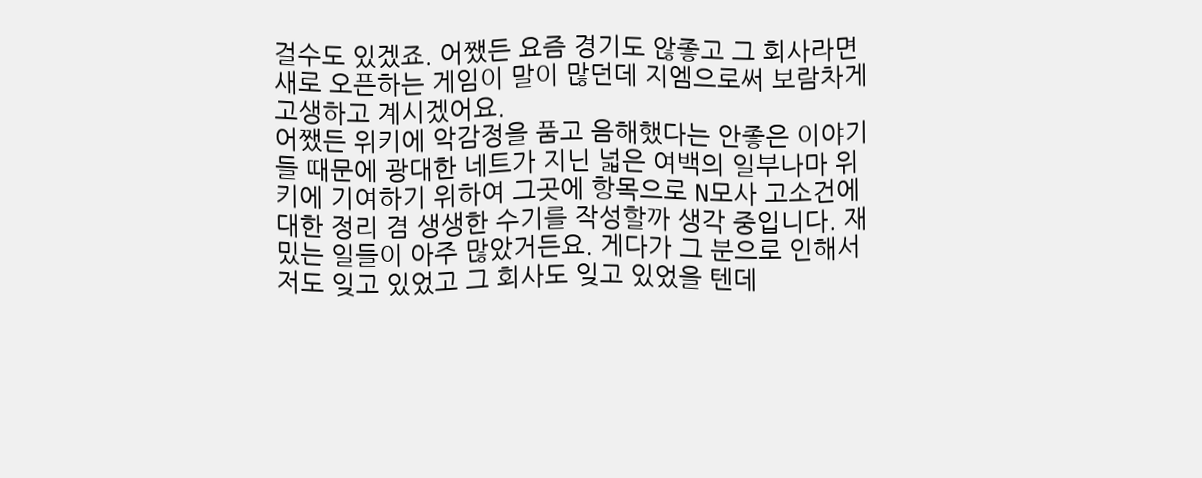걸수도 있겠죠. 어쨌든 요즘 경기도 않좋고 그 회사라면 새로 오픈하는 게임이 말이 많던데 지엠으로써 보람차게 고생하고 계시겠어요.
어쨌든 위키에 악감정을 품고 음해했다는 안좋은 이야기들 때문에 광대한 네트가 지닌 넓은 여백의 일부나마 위키에 기여하기 위하여 그곳에 항목으로 N모사 고소건에 대한 정리 겸 생생한 수기를 작성할까 생각 중입니다. 재밌는 일들이 아주 많았거든요. 게다가 그 분으로 인해서 저도 잊고 있었고 그 회사도 잊고 있었을 텐데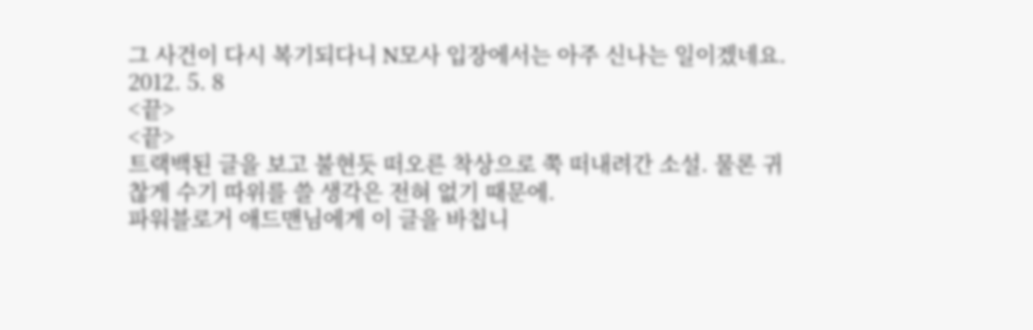그 사건이 다시 복기되다니 N모사 입장에서는 아주 신나는 일이겠네요.
2012. 5. 8
<끝>
<끝>
트랙백된 글을 보고 불현듯 떠오른 착상으로 쭉 떠내려간 소설. 물론 귀찮게 수기 따위를 쓸 생각은 전혀 없기 때문에.
파워블로거 애드맨님에게 이 글을 바칩니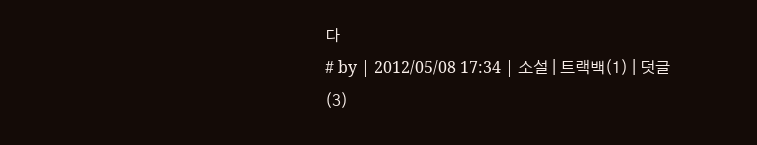다
# by | 2012/05/08 17:34 | 소설 | 트랙백(1) | 덧글(3)